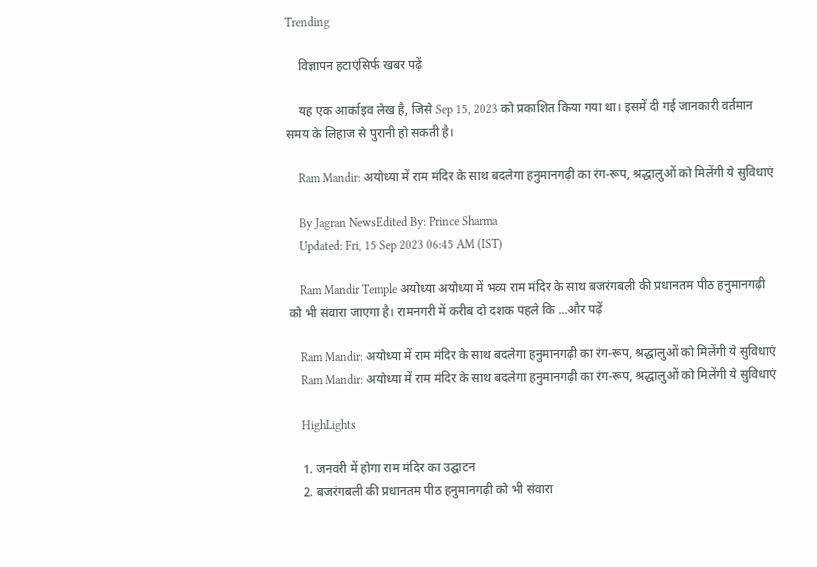Trending

    विज्ञापन हटाएंसिर्फ खबर पढ़ें

    यह एक आर्काइव लेख है, जिसे Sep 15, 2023 को प्रकाशित किया गया था। इसमें दी गई जानकारी वर्तमान समय के लिहाज से पुरानी हो सकती है।

    Ram Mandir: अयोध्या में राम मंदिर के साथ बदलेगा हनुमानगढ़ी का रंग-रूप, श्रद्धालुओं को मिलेंगी ये सुविधाएं

    By Jagran NewsEdited By: Prince Sharma
    Updated: Fri, 15 Sep 2023 06:45 AM (IST)

    Ram Mandir Temple अयोध्या अयोध्या में भव्य राम मंदिर के साथ बजरंगबली की प्रधानतम पीठ हनुमानगढ़ी को भी संवारा जाएगा है। रामनगरी में करीब दो दशक पहले कि ...और पढ़ें

    Ram Mandir: अयोध्या में राम मंदिर के साथ बदलेगा हनुमानगढ़ी का रंग-रूप, श्रद्धालुओं को मिलेंगी ये सुविधाएं
    Ram Mandir: अयोध्या में राम मंदिर के साथ बदलेगा हनुमानगढ़ी का रंग-रूप, श्रद्धालुओं को मिलेंगी ये सुविधाएं

    HighLights

    1. जनवरी में होगा राम मंदिर का उद्घाटन
    2. बजरंगबली की प्रधानतम पीठ हनुमानगढ़ी को भी संवारा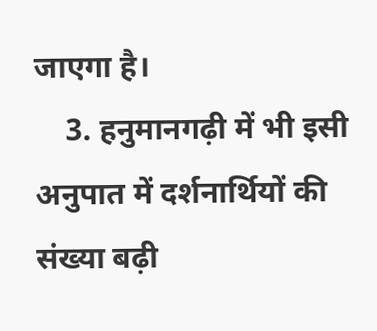जाएगा है।
    3. हनुमानगढ़ी में भी इसी अनुपात में दर्शनार्थियों की संख्या बढ़ी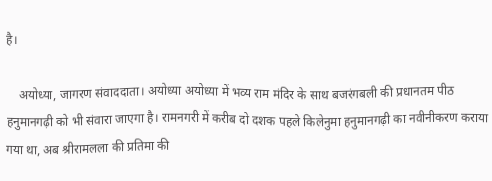है।

    अयोध्या, जागरण संवाददाता। अयोध्या अयोध्या में भव्य राम मंदिर के साथ बजरंगबली की प्रधानतम पीठ हनुमानगढ़ी को भी संवारा जाएगा है। रामनगरी में करीब दो दशक पहले किलेनुमा हनुमानगढ़ी का नवीनीकरण कराया गया था, अब श्रीरामलला की प्रतिमा की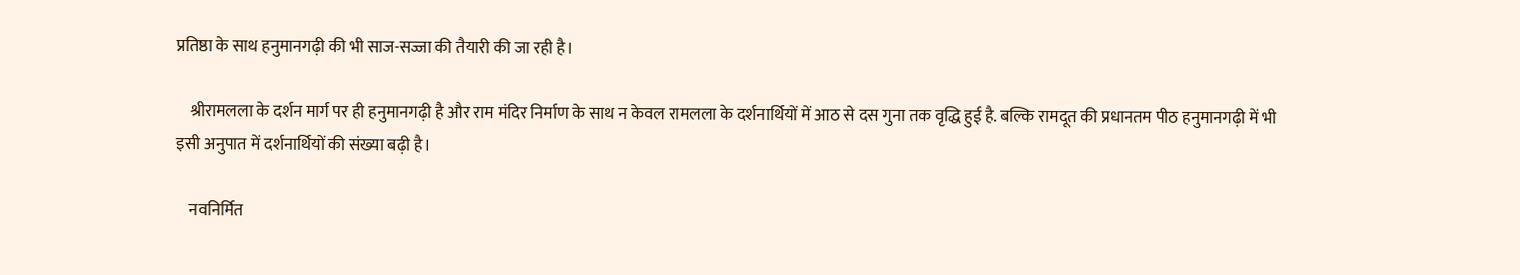प्रतिष्ठा के साथ हनुमानगढ़ी की भी साज-सज्जा की तैयारी की जा रही है।

    श्रीरामलला के दर्शन मार्ग पर ही हनुमानगढ़ी है और राम मंदिर निर्माण के साथ न केवल रामलला के दर्शनार्थियों में आठ से दस गुना तक वृद्धि हुई है. बल्कि रामदूत की प्रधानतम पीठ हनुमानगढ़ी में भी इसी अनुपात में दर्शनार्थियों की संख्या बढ़ी है।

    नवनिर्मित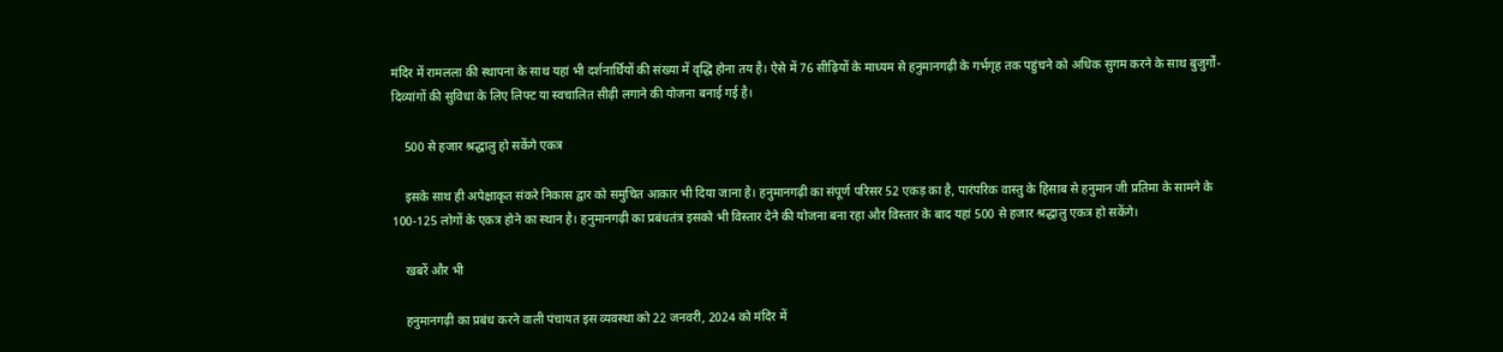मंदिर में रामलला की स्थापना के साथ यहां भी दर्शनार्थियों की संख्या में वृद्धि होना तय है। ऐसे में 76 सीढ़ियों के माध्यम से हनुमानगढ़ी के गर्भगृह तक पहुंचने को अधिक सुगम करने के साथ बुजुर्गों-दिव्यांगों की सुविधा के लिए लिफ्ट या स्वचालित सीढ़ी लगाने की योजना बनाई गई है।

    500 से हजार श्रद्धालु हो सकेंगे एकत्र

    इसके साथ ही अपेक्षाकृत संकरे निकास द्वार को समुचित आकार भी दिया जाना है। हनुमानगढ़ी का संपूर्ण परिसर 52 एकड़ का है, पारंपरिक वास्तु के हिसाब से हनुमान जी प्रतिमा के सामने के 100-125 लोगों के एकत्र होने का स्थान है। हनुमानगढ़ी का प्रबंधतंत्र इसको भी विस्तार देने की योजना बना रहा और विस्तार के बाद यहां 500 से हजार श्रद्धालु एकत्र हो सकेंगे।

    खबरें और भी

    हनुमानगढ़ी का प्रबंध करने वाली पंचायत इस व्यवस्था को 22 जनवरी, 2024 को मंदिर में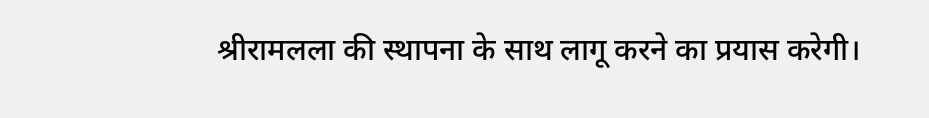श्रीरामलला की स्थापना के साथ लागू करने का प्रयास करेगी।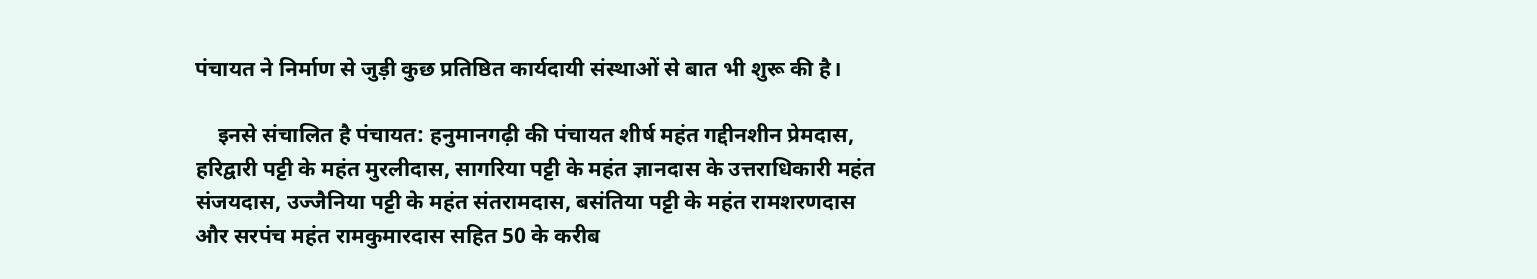पंचायत ने निर्माण से जुड़ी कुछ प्रतिष्ठित कार्यदायी संस्थाओं से बात भी शुरू की है।

    इनसे संचालित है पंचायत: हनुमानगढ़ी की पंचायत शीर्ष महंत गद्दीनशीन प्रेमदास, हरिद्वारी पट्टी के महंत मुरलीदास, सागरिया पट्टी के महंत ज्ञानदास के उत्तराधिकारी महंत संजयदास, उज्जैनिया पट्टी के महंत संतरामदास, बसंतिया पट्टी के महंत रामशरणदास और सरपंच महंत रामकुमारदास सहित 50 के करीब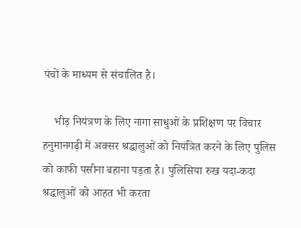पंचों के माध्यम से संचालित है।

    भीड़ नियंत्रण के लिए नागा साधुओं के प्रशिक्षण पर विचार हनुमानगढ़ी में अक्सर श्रद्धालुओं को नियंत्रित करने के लिए पुलिस को काफी पसीना बहाना पड़ता है। पुलिसिया रुख यदा-कदा श्रद्धालुओं को आहत भी करता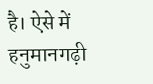है। ऐसे में हनुमानगढ़ी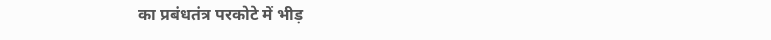का प्रबंधतंत्र परकोटे में भीड़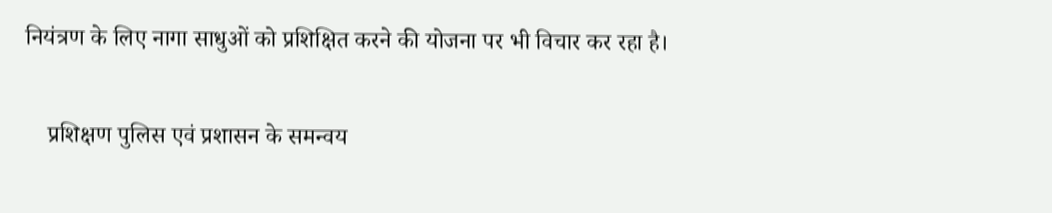नियंत्रण के लिए नागा साधुओं को प्रशिक्षित करने की योजना पर भी विचार कर रहा है।

    प्रशिक्षण पुलिस एवं प्रशासन के समन्वय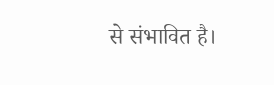से संभावित है।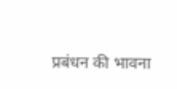प्रबंधन की भावना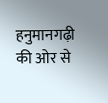हनुमानगढ़ी की ओर से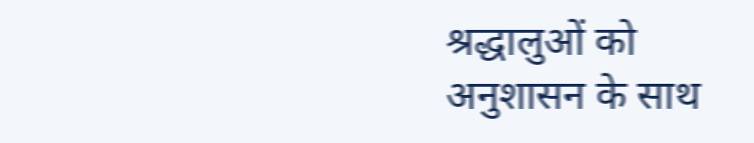श्रद्धालुओं को अनुशासन के साथ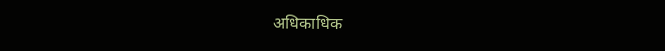अधिकाधिक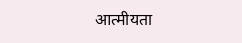आत्मीयता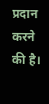प्रदान करने की है।